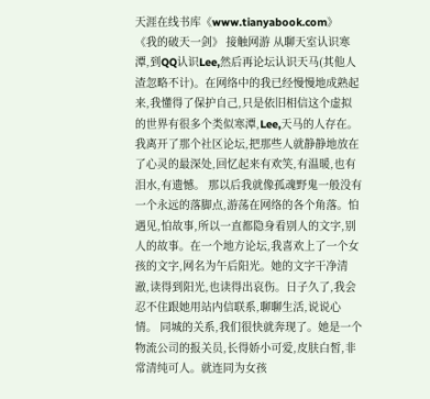天涯在线书库《www.tianyabook.com》 《我的破天一剑》 接触网游 从聊天室认识寒潭,到QQ认识Lee,然后再论坛认识天马(其他人渣忽略不计)。在网络中的我已经慢慢地成熟起来,我懂得了保护自己,只是依旧相信这个虚拟的世界有很多个类似寒潭,Lee,天马的人存在。我离开了那个社区论坛,把那些人就静静地放在了心灵的最深处,回忆起来有欢笑,有温暖,也有泪水,有遗憾。 那以后我就像孤魂野鬼一般没有一个永远的落脚点,游荡在网络的各个角落。怕遇见,怕故事,所以一直都隐身看别人的文字,别人的故事。在一个地方论坛,我喜欢上了一个女孩的文字,网名为午后阳光。她的文字干净清澈,读得到阳光,也读得出哀伤。日子久了,我会忍不住跟她用站内信联系,聊聊生活,说说心情。 同城的关系,我们很快就奔现了。她是一个物流公司的报关员,长得娇小可爱,皮肤白皙,非常清纯可人。就连同为女孩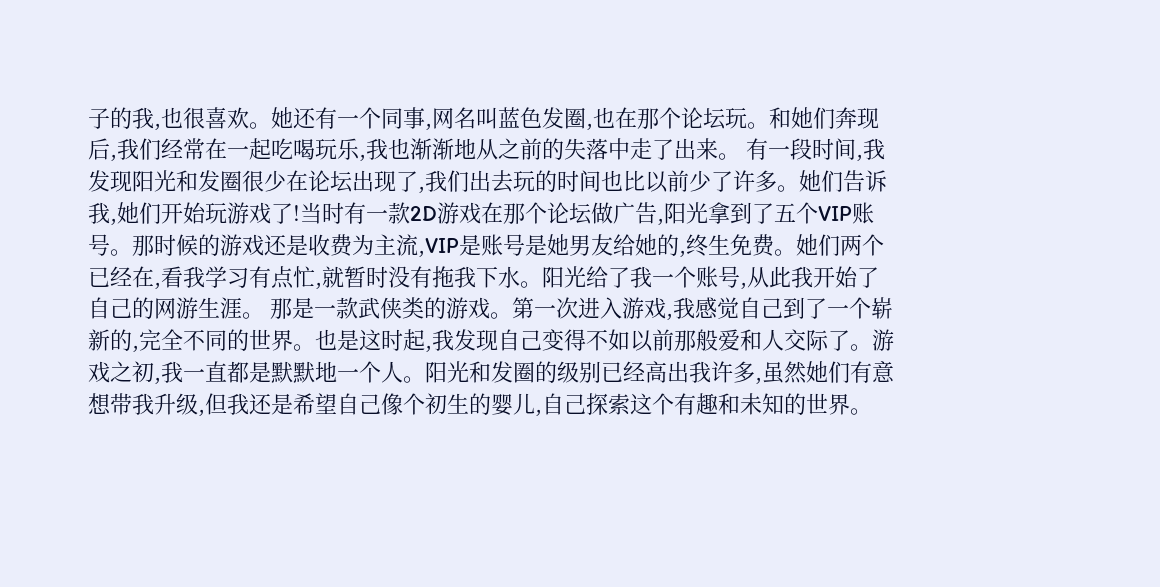子的我,也很喜欢。她还有一个同事,网名叫蓝色发圈,也在那个论坛玩。和她们奔现后,我们经常在一起吃喝玩乐,我也渐渐地从之前的失落中走了出来。 有一段时间,我发现阳光和发圈很少在论坛出现了,我们出去玩的时间也比以前少了许多。她们告诉我,她们开始玩游戏了!当时有一款2D游戏在那个论坛做广告,阳光拿到了五个VIP账号。那时候的游戏还是收费为主流,VIP是账号是她男友给她的,终生免费。她们两个已经在,看我学习有点忙,就暂时没有拖我下水。阳光给了我一个账号,从此我开始了自己的网游生涯。 那是一款武侠类的游戏。第一次进入游戏,我感觉自己到了一个崭新的,完全不同的世界。也是这时起,我发现自己变得不如以前那般爱和人交际了。游戏之初,我一直都是默默地一个人。阳光和发圈的级别已经高出我许多,虽然她们有意想带我升级,但我还是希望自己像个初生的婴儿,自己探索这个有趣和未知的世界。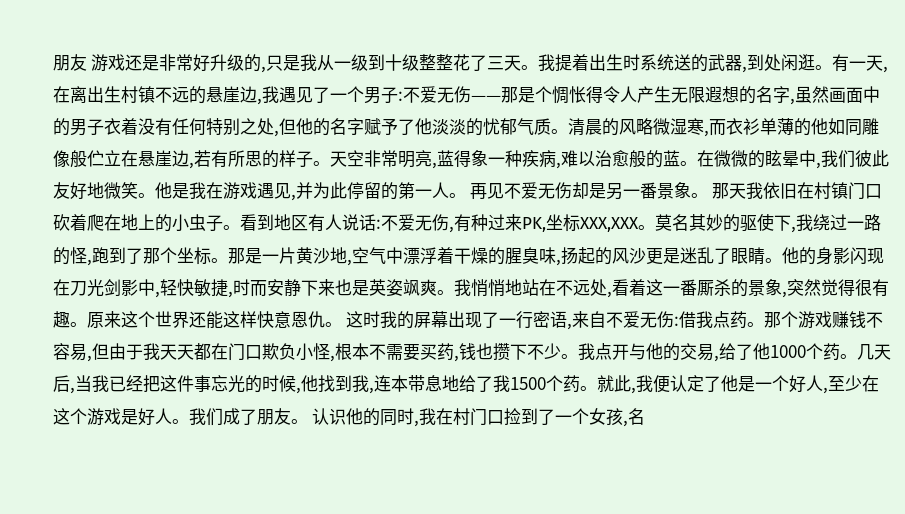朋友 游戏还是非常好升级的,只是我从一级到十级整整花了三天。我提着出生时系统送的武器,到处闲逛。有一天,在离出生村镇不远的悬崖边,我遇见了一个男子:不爱无伤——那是个惆怅得令人产生无限遐想的名字,虽然画面中的男子衣着没有任何特别之处,但他的名字赋予了他淡淡的忧郁气质。清晨的风略微湿寒,而衣衫单薄的他如同雕像般伫立在悬崖边,若有所思的样子。天空非常明亮,蓝得象一种疾病,难以治愈般的蓝。在微微的眩晕中,我们彼此友好地微笑。他是我在游戏遇见,并为此停留的第一人。 再见不爱无伤却是另一番景象。 那天我依旧在村镇门口砍着爬在地上的小虫子。看到地区有人说话:不爱无伤,有种过来PK,坐标XXX,XXX。莫名其妙的驱使下,我绕过一路的怪,跑到了那个坐标。那是一片黄沙地,空气中漂浮着干燥的腥臭味,扬起的风沙更是迷乱了眼睛。他的身影闪现在刀光剑影中,轻快敏捷,时而安静下来也是英姿飒爽。我悄悄地站在不远处,看着这一番厮杀的景象,突然觉得很有趣。原来这个世界还能这样快意恩仇。 这时我的屏幕出现了一行密语,来自不爱无伤:借我点药。那个游戏赚钱不容易,但由于我天天都在门口欺负小怪,根本不需要买药,钱也攒下不少。我点开与他的交易,给了他1000个药。几天后,当我已经把这件事忘光的时候,他找到我,连本带息地给了我1500个药。就此,我便认定了他是一个好人,至少在这个游戏是好人。我们成了朋友。 认识他的同时,我在村门口捡到了一个女孩,名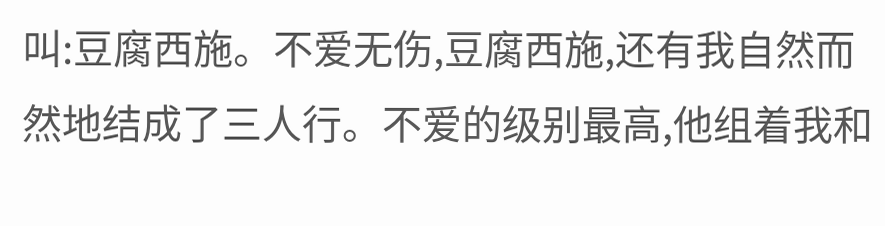叫:豆腐西施。不爱无伤,豆腐西施,还有我自然而然地结成了三人行。不爱的级别最高,他组着我和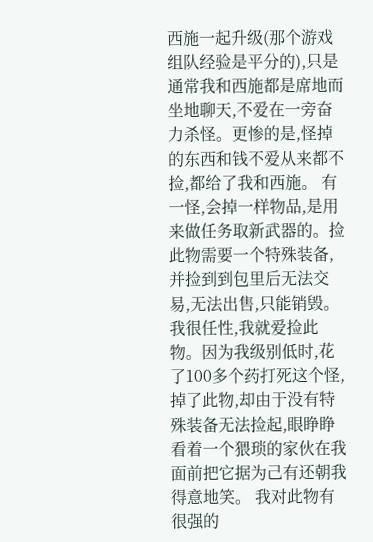西施一起升级(那个游戏组队经验是平分的),只是通常我和西施都是席地而坐地聊天,不爱在一旁奋力杀怪。更惨的是,怪掉的东西和钱不爱从来都不捡,都给了我和西施。 有一怪,会掉一样物品,是用来做任务取新武器的。捡此物需要一个特殊装备,并捡到到包里后无法交易,无法出售,只能销毁。我很任性,我就爱捡此物。因为我级别低时,花了100多个药打死这个怪,掉了此物,却由于没有特殊装备无法捡起,眼睁睁看着一个猥琐的家伙在我面前把它据为己有还朝我得意地笑。 我对此物有很强的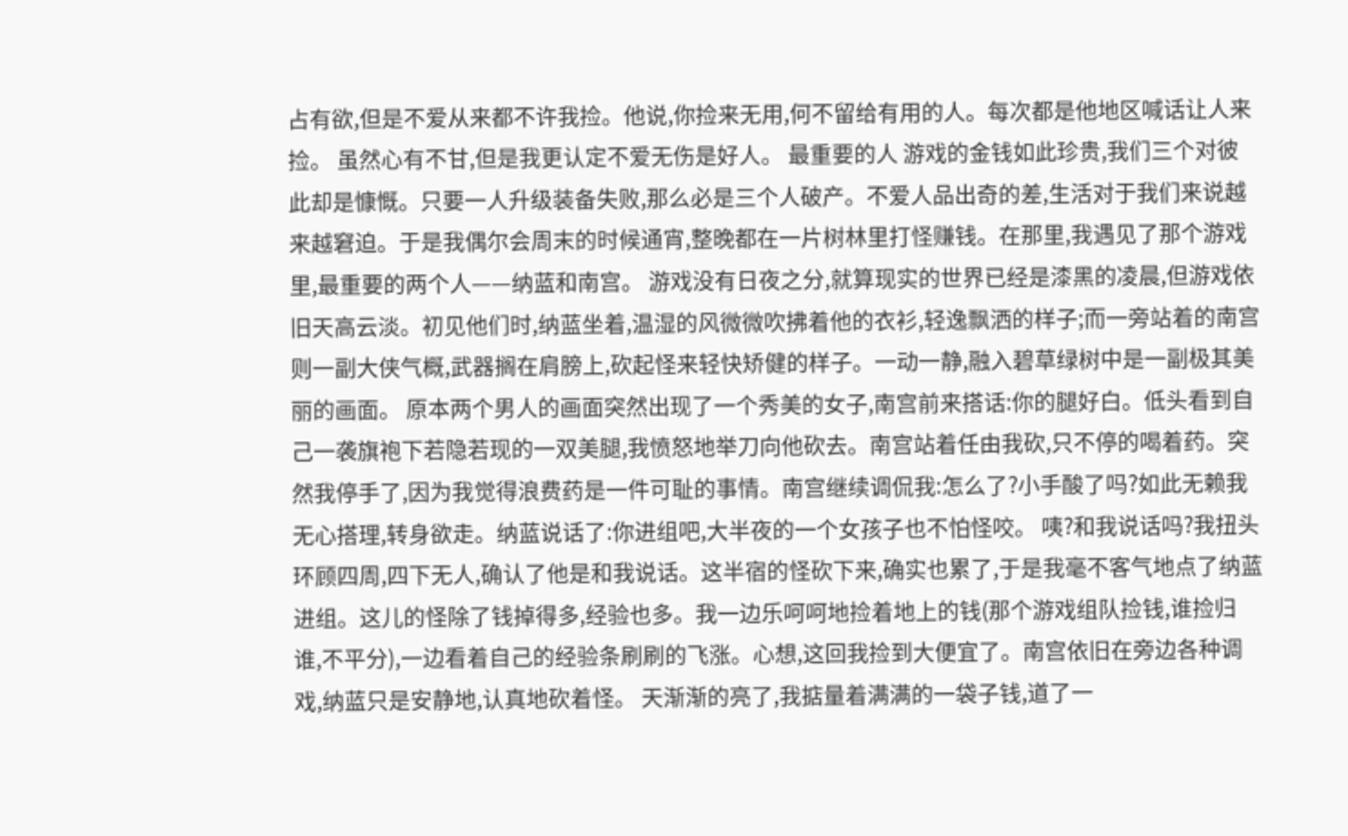占有欲,但是不爱从来都不许我捡。他说,你捡来无用,何不留给有用的人。每次都是他地区喊话让人来捡。 虽然心有不甘,但是我更认定不爱无伤是好人。 最重要的人 游戏的金钱如此珍贵,我们三个对彼此却是慷慨。只要一人升级装备失败,那么必是三个人破产。不爱人品出奇的差,生活对于我们来说越来越窘迫。于是我偶尔会周末的时候通宵,整晚都在一片树林里打怪赚钱。在那里,我遇见了那个游戏里,最重要的两个人——纳蓝和南宫。 游戏没有日夜之分,就算现实的世界已经是漆黑的凌晨,但游戏依旧天高云淡。初见他们时,纳蓝坐着,温湿的风微微吹拂着他的衣衫,轻逸飘洒的样子;而一旁站着的南宫则一副大侠气概,武器搁在肩膀上,砍起怪来轻快矫健的样子。一动一静,融入碧草绿树中是一副极其美丽的画面。 原本两个男人的画面突然出现了一个秀美的女子,南宫前来搭话:你的腿好白。低头看到自己一袭旗袍下若隐若现的一双美腿,我愤怒地举刀向他砍去。南宫站着任由我砍,只不停的喝着药。突然我停手了,因为我觉得浪费药是一件可耻的事情。南宫继续调侃我:怎么了?小手酸了吗?如此无赖我无心搭理,转身欲走。纳蓝说话了:你进组吧,大半夜的一个女孩子也不怕怪咬。 咦?和我说话吗?我扭头环顾四周,四下无人,确认了他是和我说话。这半宿的怪砍下来,确实也累了,于是我毫不客气地点了纳蓝进组。这儿的怪除了钱掉得多,经验也多。我一边乐呵呵地捡着地上的钱(那个游戏组队捡钱,谁捡归谁,不平分),一边看着自己的经验条刷刷的飞涨。心想,这回我捡到大便宜了。南宫依旧在旁边各种调戏,纳蓝只是安静地,认真地砍着怪。 天渐渐的亮了,我掂量着满满的一袋子钱,道了一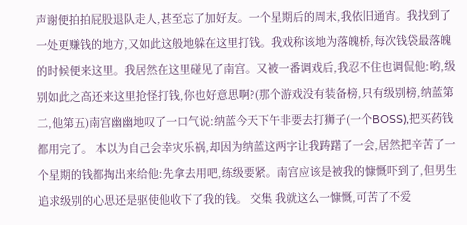声谢便拍拍屁股退队走人,甚至忘了加好友。一个星期后的周末,我依旧通宵。我找到了一处更赚钱的地方,又如此这般地躲在这里打钱。我戏称该地为落魄桥,每次钱袋最落魄的时候便来这里。我居然在这里碰见了南宫。又被一番调戏后,我忍不住也调侃他:哟,级别如此之高还来这里抢怪打钱,你也好意思啊?(那个游戏没有装备榜,只有级别榜,纳蓝第二,他第五)南宫幽幽地叹了一口气说:纳蓝今天下午非要去打狮子(一个BOSS),把买药钱都用完了。 本以为自己会幸灾乐祸,却因为纳蓝这两字让我踌躇了一会,居然把辛苦了一个星期的钱都掏出来给他:先拿去用吧,练级要紧。南宫应该是被我的慷慨吓到了,但男生追求级别的心思还是驱使他收下了我的钱。 交集 我就这么一慷慨,可苦了不爱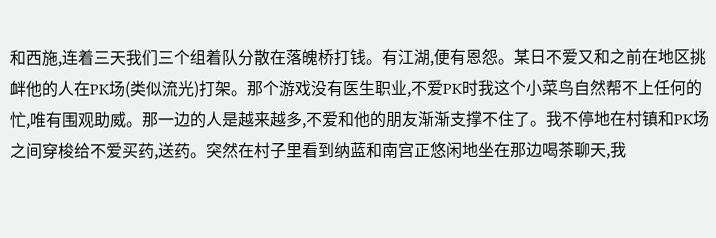和西施,连着三天我们三个组着队分散在落魄桥打钱。有江湖,便有恩怨。某日不爱又和之前在地区挑衅他的人在PK场(类似流光)打架。那个游戏没有医生职业,不爱PK时我这个小菜鸟自然帮不上任何的忙,唯有围观助威。那一边的人是越来越多,不爱和他的朋友渐渐支撑不住了。我不停地在村镇和PK场之间穿梭给不爱买药,送药。突然在村子里看到纳蓝和南宫正悠闲地坐在那边喝茶聊天,我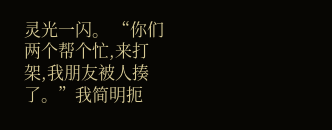灵光一闪。 “你们两个帮个忙,来打架,我朋友被人揍了。”我简明扼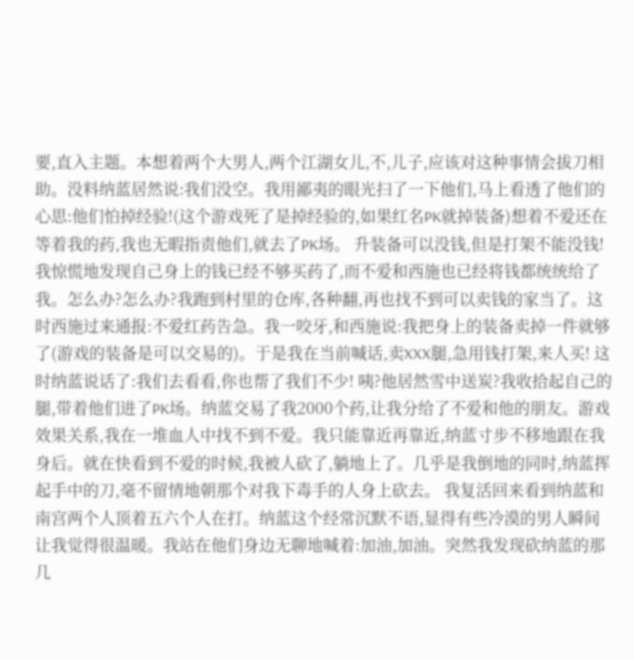要,直入主题。本想着两个大男人,两个江湖女儿,不,儿子,应该对这种事情会拔刀相助。没料纳蓝居然说:我们没空。我用鄙夷的眼光扫了一下他们,马上看透了他们的心思:他们怕掉经验!(这个游戏死了是掉经验的,如果红名PK就掉装备)想着不爱还在等着我的药,我也无暇指责他们,就去了PK场。 升装备可以没钱,但是打架不能没钱!我惊慌地发现自己身上的钱已经不够买药了,而不爱和西施也已经将钱都统统给了我。怎么办?怎么办?我跑到村里的仓库,各种翻,再也找不到可以卖钱的家当了。这时西施过来通报:不爱红药告急。我一咬牙,和西施说:我把身上的装备卖掉一件就够了(游戏的装备是可以交易的)。于是我在当前喊话,卖XXX腿,急用钱打架,来人买! 这时纳蓝说话了:我们去看看,你也帮了我们不少! 咦?他居然雪中送炭?我收拾起自己的腿,带着他们进了PK场。纳蓝交易了我2000个药,让我分给了不爱和他的朋友。游戏效果关系,我在一堆血人中找不到不爱。我只能靠近再靠近,纳蓝寸步不移地跟在我身后。就在快看到不爱的时候,我被人砍了,躺地上了。几乎是我倒地的同时,纳蓝挥起手中的刀,毫不留情地朝那个对我下毒手的人身上砍去。 我复活回来看到纳蓝和南宫两个人顶着五六个人在打。纳蓝这个经常沉默不语,显得有些冷漠的男人瞬间让我觉得很温暖。我站在他们身边无聊地喊着:加油,加油。突然我发现砍纳蓝的那几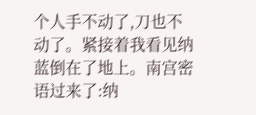个人手不动了,刀也不动了。紧接着我看见纳蓝倒在了地上。南宫密语过来了:纳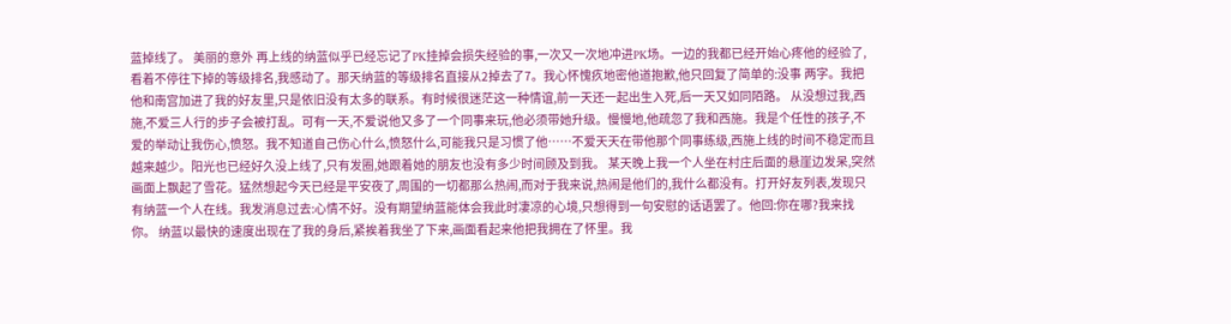蓝掉线了。 美丽的意外 再上线的纳蓝似乎已经忘记了PK挂掉会损失经验的事,一次又一次地冲进PK场。一边的我都已经开始心疼他的经验了,看着不停往下掉的等级排名,我感动了。那天纳蓝的等级排名直接从2掉去了7。我心怀愧疚地密他道抱歉,他只回复了简单的:没事 两字。我把他和南宫加进了我的好友里,只是依旧没有太多的联系。有时候很迷茫这一种情谊,前一天还一起出生入死,后一天又如同陌路。 从没想过我,西施,不爱三人行的步子会被打乱。可有一天,不爱说他又多了一个同事来玩,他必须带她升级。慢慢地,他疏忽了我和西施。我是个任性的孩子,不爱的举动让我伤心,愤怒。我不知道自己伤心什么,愤怒什么,可能我只是习惯了他……不爱天天在带他那个同事练级,西施上线的时间不稳定而且越来越少。阳光也已经好久没上线了,只有发圈,她跟着她的朋友也没有多少时间顾及到我。 某天晚上我一个人坐在村庄后面的悬崖边发呆,突然画面上飘起了雪花。猛然想起今天已经是平安夜了,周围的一切都那么热闹,而对于我来说,热闹是他们的,我什么都没有。打开好友列表,发现只有纳蓝一个人在线。我发消息过去:心情不好。没有期望纳蓝能体会我此时凄凉的心境,只想得到一句安慰的话语罢了。他回:你在哪?我来找你。 纳蓝以最快的速度出现在了我的身后,紧挨着我坐了下来,画面看起来他把我拥在了怀里。我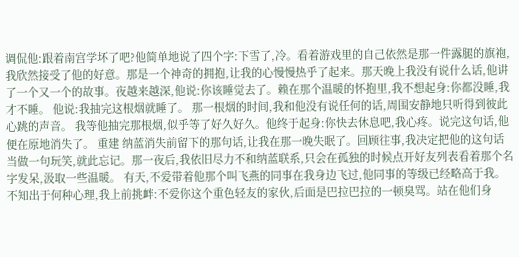调侃他:跟着南宫学坏了吧?他简单地说了四个字:下雪了,冷。看着游戏里的自己依然是那一件露腿的旗袍,我欣然接受了他的好意。那是一个神奇的拥抱,让我的心慢慢热乎了起来。那天晚上我没有说什么话,他讲了一个又一个的故事。夜越来越深,他说:你该睡觉去了。赖在那个温暖的怀抱里,我不想起身:你都没睡,我才不睡。 他说:我抽完这根烟就睡了。 那一根烟的时间,我和他没有说任何的话,周围安静地只听得到彼此心跳的声音。 我等他抽完那根烟,似乎等了好久好久。他终于起身:你快去休息吧,我心疼。说完这句话,他便在原地消失了。 重建 纳蓝消失前留下的那句话,让我在那一晚失眠了。回顾往事,我决定把他的这句话当做一句玩笑,就此忘记。那一夜后,我依旧尽力不和纳蓝联系,只会在孤独的时候点开好友列表看着那个名字发呆,汲取一些温暖。 有天,不爱带着他那个叫飞燕的同事在我身边飞过,他同事的等级已经略高于我。不知出于何种心理,我上前挑衅:不爱你这个重色轻友的家伙,后面是巴拉巴拉的一顿臭骂。站在他们身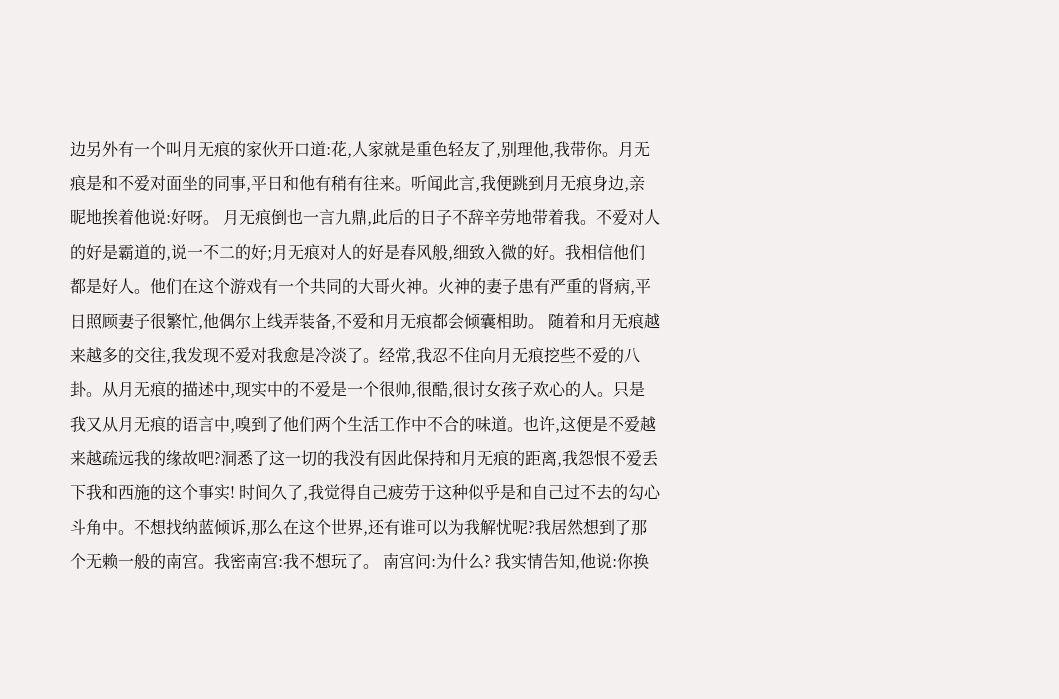边另外有一个叫月无痕的家伙开口道:花,人家就是重色轻友了,别理他,我带你。月无痕是和不爱对面坐的同事,平日和他有稍有往来。听闻此言,我便跳到月无痕身边,亲昵地挨着他说:好呀。 月无痕倒也一言九鼎,此后的日子不辞辛劳地带着我。不爱对人的好是霸道的,说一不二的好;月无痕对人的好是春风般,细致入微的好。我相信他们都是好人。他们在这个游戏有一个共同的大哥火神。火神的妻子患有严重的肾病,平日照顾妻子很繁忙,他偶尔上线弄装备,不爱和月无痕都会倾囊相助。 随着和月无痕越来越多的交往,我发现不爱对我愈是冷淡了。经常,我忍不住向月无痕挖些不爱的八卦。从月无痕的描述中,现实中的不爱是一个很帅,很酷,很讨女孩子欢心的人。只是我又从月无痕的语言中,嗅到了他们两个生活工作中不合的味道。也许,这便是不爱越来越疏远我的缘故吧?洞悉了这一切的我没有因此保持和月无痕的距离,我怨恨不爱丢下我和西施的这个事实! 时间久了,我觉得自己疲劳于这种似乎是和自己过不去的勾心斗角中。不想找纳蓝倾诉,那么在这个世界,还有谁可以为我解忧呢?我居然想到了那个无赖一般的南宫。我密南宫:我不想玩了。 南宫问:为什么? 我实情告知,他说:你换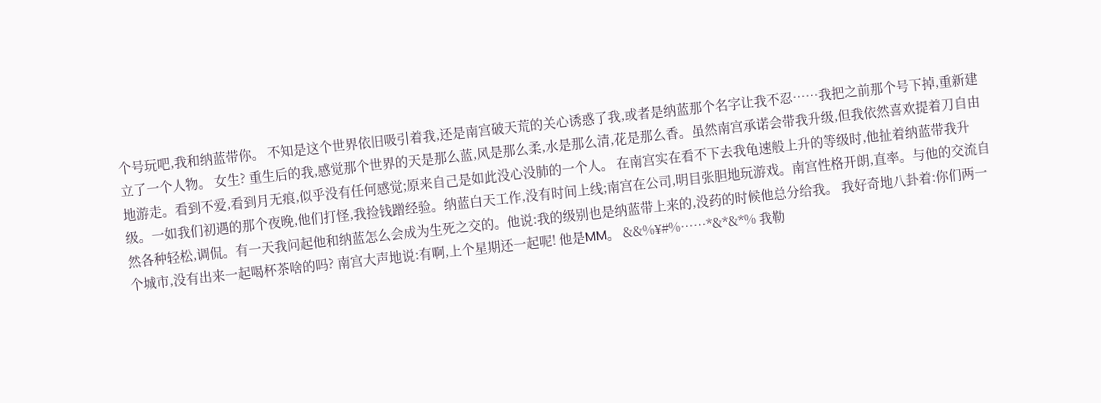个号玩吧,我和纳蓝带你。 不知是这个世界依旧吸引着我,还是南宫破天荒的关心诱惑了我,或者是纳蓝那个名字让我不忍……我把之前那个号下掉,重新建立了一个人物。 女生? 重生后的我,感觉那个世界的天是那么蓝,风是那么柔,水是那么清,花是那么香。虽然南宫承诺会带我升级,但我依然喜欢提着刀自由地游走。看到不爱,看到月无痕,似乎没有任何感觉;原来自己是如此没心没肺的一个人。 在南宫实在看不下去我龟速般上升的等级时,他扯着纳蓝带我升级。一如我们初遇的那个夜晚,他们打怪,我捡钱蹭经验。纳蓝白天工作,没有时间上线;南宫在公司,明目张胆地玩游戏。南宫性格开朗,直率。与他的交流自然各种轻松,调侃。有一天我问起他和纳蓝怎么会成为生死之交的。他说:我的级别也是纳蓝带上来的,没药的时候他总分给我。 我好奇地八卦着:你们两一个城市,没有出来一起喝杯茶啥的吗? 南宫大声地说:有啊,上个星期还一起呢! 他是MM。 &&%¥#%……*&*&*% 我勒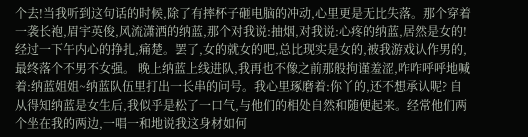个去!当我听到这句话的时候,除了有摔杯子砸电脑的冲动,心里更是无比失落。那个穿着一袭长袍,眉宇英俊,风流潇洒的纳蓝,那个对我说:抽烟,对我说:心疼的纳蓝,居然是女的! 经过一下午内心的挣扎,痛楚。罢了,女的就女的吧,总比现实是女的,被我游戏认作男的,最终落个不男不女强。 晚上纳蓝上线进队,我再也不像之前那般拘谨羞涩,咋咋呼呼地喊着:纳蓝姐姐~纳蓝队伍里打出一长串的问号。我心里琢磨着:你丫的,还不想承认呢? 自从得知纳蓝是女生后,我似乎是松了一口气,与他们的相处自然和随便起来。经常他们两个坐在我的两边,一唱一和地说我这身材如何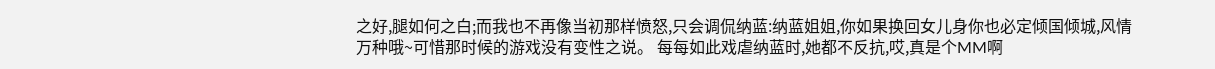之好,腿如何之白;而我也不再像当初那样愤怒,只会调侃纳蓝:纳蓝姐姐,你如果换回女儿身你也必定倾国倾城,风情万种哦~可惜那时候的游戏没有变性之说。 每每如此戏虐纳蓝时,她都不反抗,哎,真是个MM啊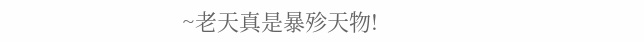~老天真是暴殄天物!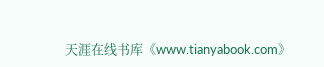天涯在线书库《www.tianyabook.com》